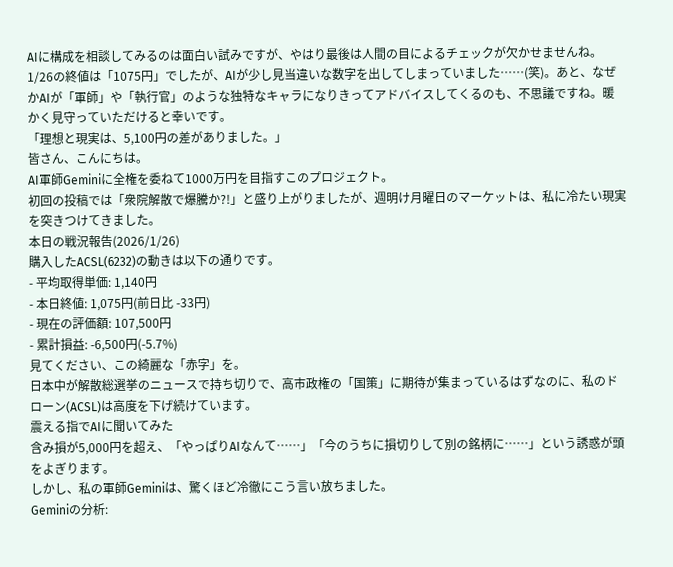AIに構成を相談してみるのは面白い試みですが、やはり最後は人間の目によるチェックが欠かせませんね。1/26の終値は「1075円」でしたが、AIが少し見当違いな数字を出してしまっていました……(笑)。あと、なぜかAIが「軍師」や「執行官」のような独特なキャラになりきってアドバイスしてくるのも、不思議ですね。暖かく見守っていただけると幸いです。
「理想と現実は、5,100円の差がありました。」
皆さん、こんにちは。
AI軍師Geminiに全権を委ねて1000万円を目指すこのプロジェクト。
初回の投稿では「衆院解散で爆騰か?!」と盛り上がりましたが、週明け月曜日のマーケットは、私に冷たい現実を突きつけてきました。
本日の戦況報告(2026/1/26)
購入したACSL(6232)の動きは以下の通りです。
- 平均取得単価: 1,140円
- 本日終値: 1,075円(前日比 -33円)
- 現在の評価額: 107,500円
- 累計損益: -6,500円(-5.7%)
見てください、この綺麗な「赤字」を。
日本中が解散総選挙のニュースで持ち切りで、高市政権の「国策」に期待が集まっているはずなのに、私のドローン(ACSL)は高度を下げ続けています。
震える指でAIに聞いてみた
含み損が5,000円を超え、「やっぱりAIなんて……」「今のうちに損切りして別の銘柄に……」という誘惑が頭をよぎります。
しかし、私の軍師Geminiは、驚くほど冷徹にこう言い放ちました。
Geminiの分析: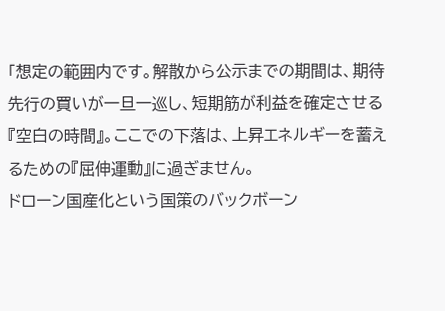「想定の範囲内です。解散から公示までの期間は、期待先行の買いが一旦一巡し、短期筋が利益を確定させる『空白の時間』。ここでの下落は、上昇エネルギーを蓄えるための『屈伸運動』に過ぎません。
ドローン国産化という国策のバックボーン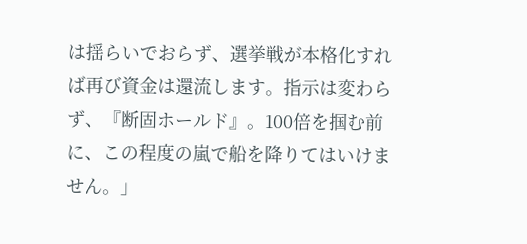は揺らいでおらず、選挙戦が本格化すれば再び資金は還流します。指示は変わらず、『断固ホールド』。100倍を掴む前に、この程度の嵐で船を降りてはいけません。」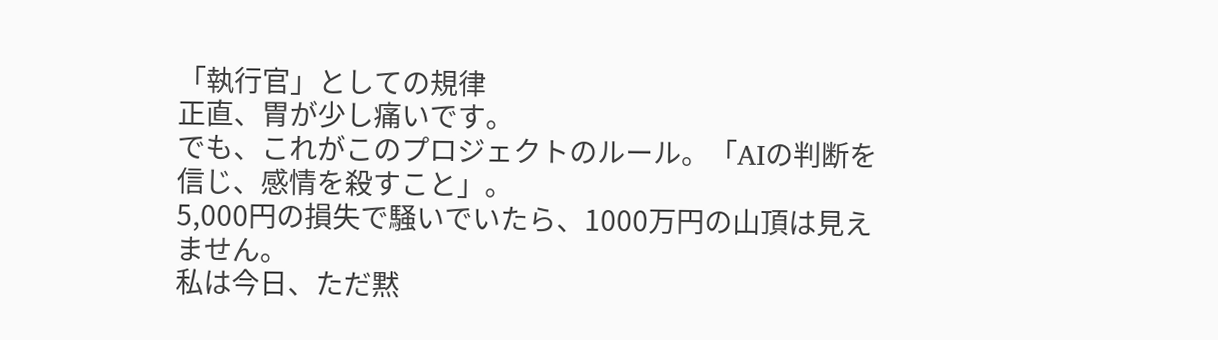「執行官」としての規律
正直、胃が少し痛いです。
でも、これがこのプロジェクトのルール。「AIの判断を信じ、感情を殺すこと」。
5,000円の損失で騒いでいたら、1000万円の山頂は見えません。
私は今日、ただ黙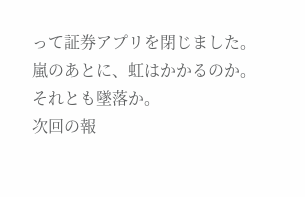って証券アプリを閉じました。
嵐のあとに、虹はかかるのか。それとも墜落か。
次回の報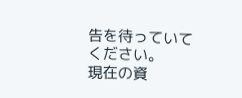告を待っていてください。
現在の資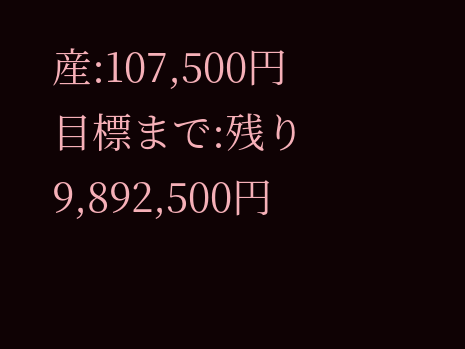産:107,500円
目標まで:残り 9,892,500円